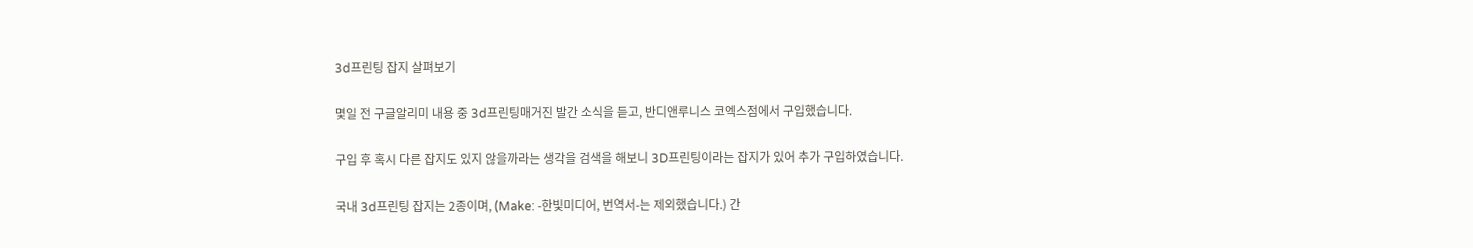3d프린팅 잡지 살펴보기

몇일 전 구글알리미 내용 중 3d프린팅매거진 발간 소식을 듣고, 반디앤루니스 코엑스점에서 구입했습니다.

구입 후 혹시 다른 잡지도 있지 않을까라는 생각을 검색을 해보니 3D프린팅이라는 잡지가 있어 추가 구입하였습니다.

국내 3d프린팅 잡지는 2종이며, (Make: -한빛미디어, 번역서-는 제외했습니다.) 간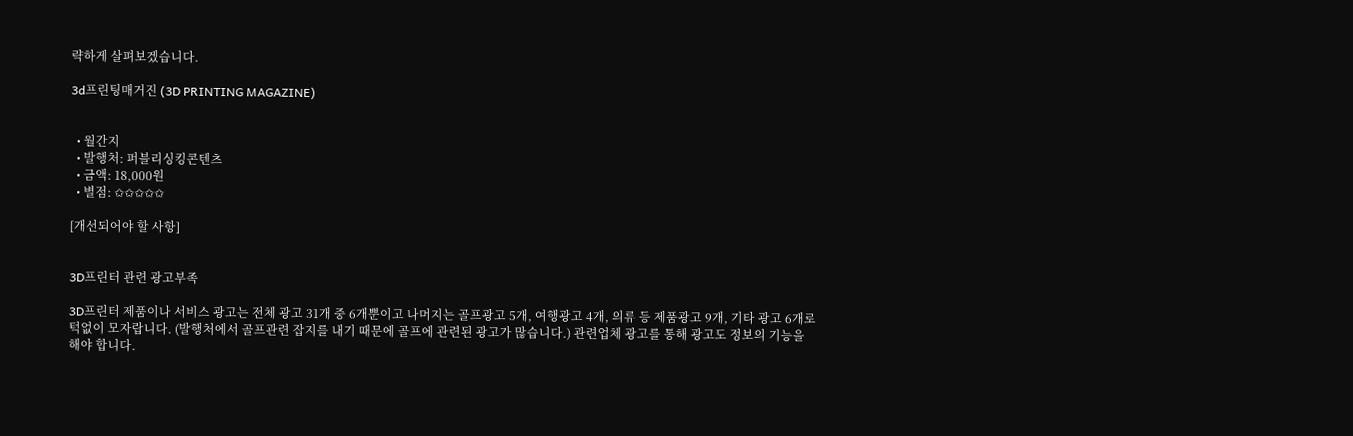략하게 살펴보겠습니다.

3d프린팅매거진 (3D PRINTING MAGAZINE)


  • 월간지
  • 발행처: 퍼블리싱킹콘텐츠
  • 금액: 18,000원
  • 별점: ✩✩✩✩✩

[개선되어야 할 사항]


3D프린터 관련 광고부족

3D프린터 제품이나 서비스 광고는 전체 광고 31개 중 6개뿐이고 나머지는 골프광고 5개, 여행광고 4개, 의류 등 제품광고 9개, 기타 광고 6개로 턱없이 모자랍니다. (발행처에서 골프관련 잡지를 내기 때문에 골프에 관련된 광고가 많습니다.) 관련업체 광고를 통해 광고도 정보의 기능을 해야 합니다.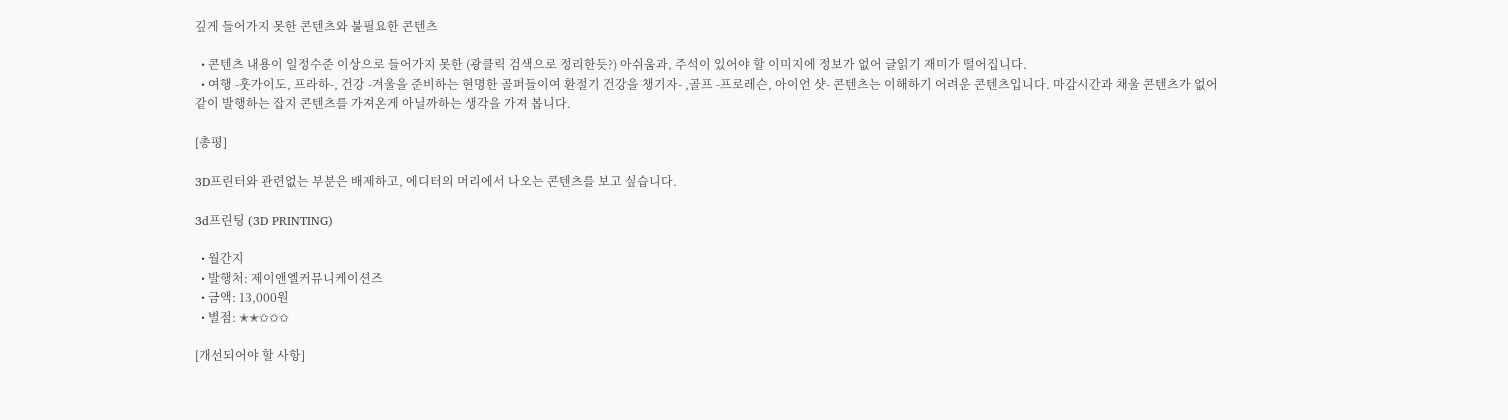깊게 들어가지 못한 콘텐츠와 불필요한 콘텐츠

  • 콘텐츠 내용이 일정수준 이상으로 들어가지 못한 (광클릭 검색으로 정리한듯?) 아쉬움과, 주석이 있어야 할 이미지에 정보가 없어 글읽기 재미가 떨어집니다.
  • 여행 -훗가이도, 프라하-, 건강 -겨울을 준비하는 현명한 골퍼들이여 환절기 건강을 챙기자- ,골프 -프로레슨, 아이언 샷- 콘텐츠는 이해하기 어려운 콘텐츠입니다. 마감시간과 채울 콘텐츠가 없어 같이 발행하는 잡지 콘텐츠를 가져온게 아닐까하는 생각을 가져 봅니다.

[총평]

3D프린터와 관련없는 부분은 배제하고, 에디터의 머리에서 나오는 콘텐츠를 보고 싶습니다.

3d프린팅 (3D PRINTING)

  • 월간지
  • 발행처: 제이앤엘커뮤니케이션즈
  • 금액: 13,000원
  • 별점: ✭✭✩✩✩

[개선되어야 할 사항]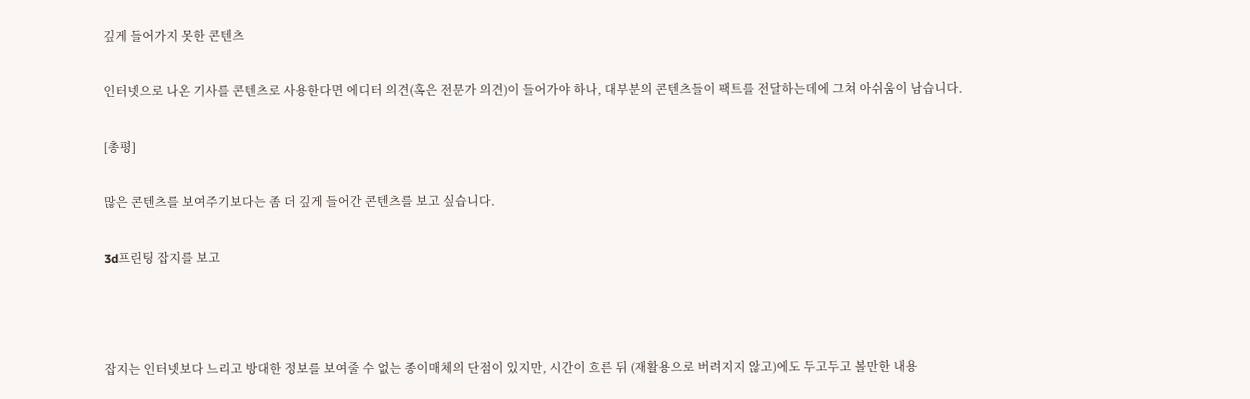깊게 들어가지 못한 콘텐츠

인터넷으로 나온 기사를 콘텐츠로 사용한다면 에디터 의견(혹은 전문가 의견)이 들어가야 하나, 대부분의 콘텐츠들이 팩트를 전달하는데에 그쳐 아쉬움이 남습니다.

[총평]

많은 콘텐츠를 보여주기보다는 좀 더 깊게 들어간 콘텐츠를 보고 싶습니다.

3d프린팅 잡지를 보고



잡지는 인터넷보다 느리고 방대한 정보를 보여줄 수 없는 종이매체의 단점이 있지만, 시간이 흐른 뒤 (재활용으로 버려지지 않고)에도 두고두고 볼만한 내용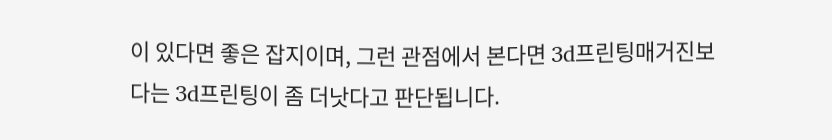이 있다면 좋은 잡지이며, 그런 관점에서 본다면 3d프린팅매거진보다는 3d프린팅이 좀 더낫다고 판단됩니다.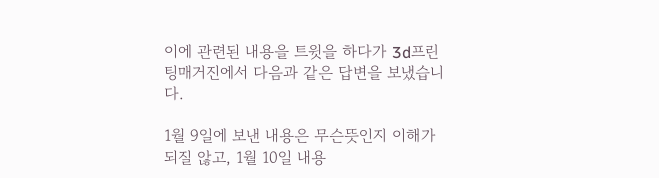이에 관련된 내용을 트윗을 하다가 3d프린팅매거진에서 다음과 같은 답변을 보냈습니다.

1월 9일에 보낸 내용은 무슨뜻인지 이해가 되질 않고, 1월 10일 내용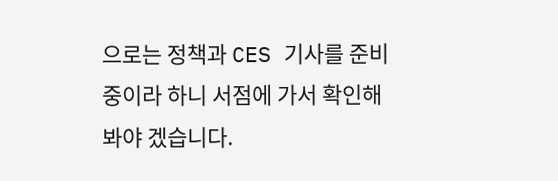으로는 정책과 CES 기사를 준비중이라 하니 서점에 가서 확인해봐야 겠습니다.